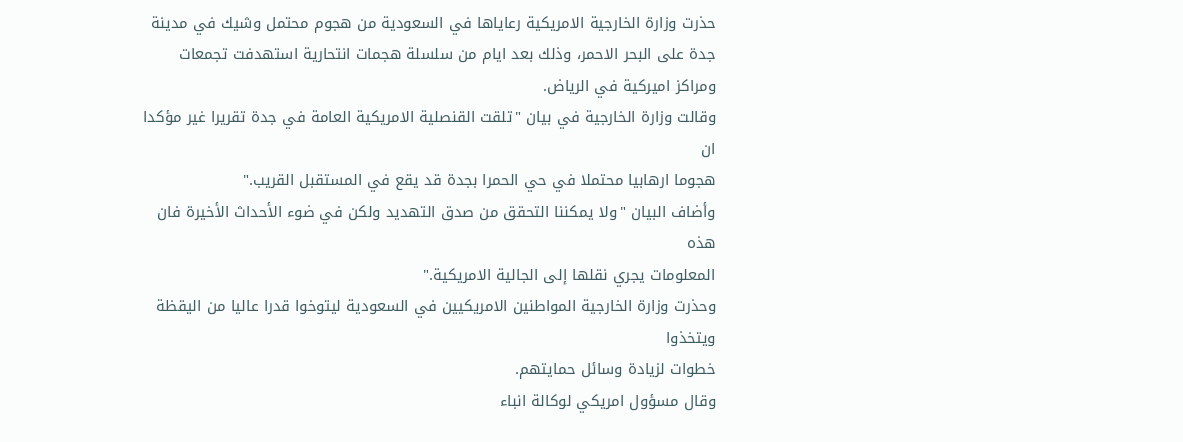حذرت وزارة الخارجية الامريكية رعاياها في السعودية من هجوم محتمل وشيك في مدينة جدة على البحر الاحمر، وذلك بعد ايام من سلسلة هجمات انتحارية استهدفت تجمعات ومراكز اميركية في الرياض.
وقالت وزارة الخارجية في بيان "تلقت القنصلية الامريكية العامة في جدة تقريرا غير مؤكدا ان
هجوما ارهابيا محتملا في حي الحمرا بجدة قد يقع في المستقبل القريب."
وأضاف البيان "ولا يمكننا التحقق من صدق التهديد ولكن في ضوء الأحداث الأخيرة فان هذه
المعلومات يجري نقلها إلى الجالية الامريكية."
وحذرت وزارة الخارجية المواطنين الامريكيين في السعودية ليتوخوا قدرا عاليا من اليقظة ويتخذوا
خطوات لزيادة وسائل حمايتهم.
وقال مسؤول امريكي لوكالة انباء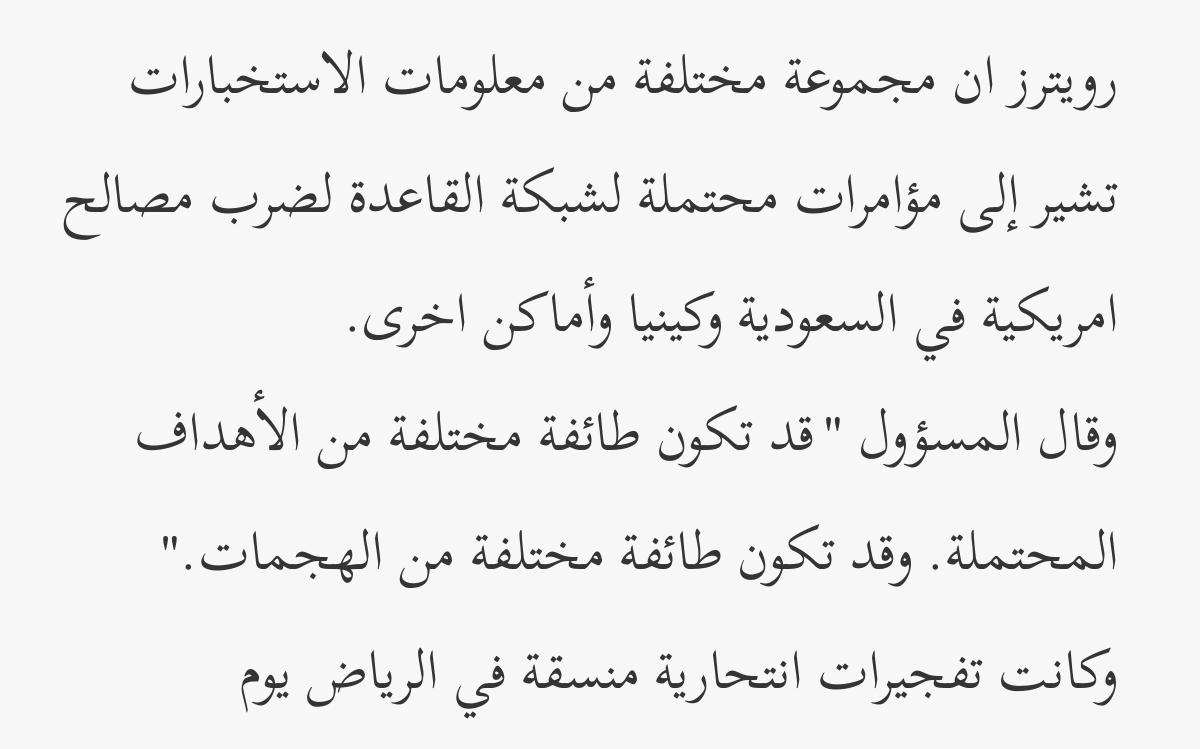رويترز ان مجموعة مختلفة من معلومات الاستخبارات تشير إلى مؤامرات محتملة لشبكة القاعدة لضرب مصالح امريكية في السعودية وكينيا وأماكن اخرى.
وقال المسؤول "قد تكون طائفة مختلفة من الأهداف المحتملة. وقد تكون طائفة مختلفة من الهجمات."
وكانت تفجيرات انتحارية منسقة في الرياض يوم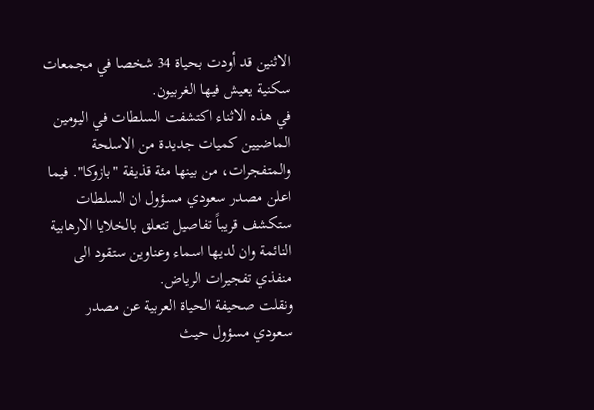الاثنين قد أودت بحياة 34 شخصا في مجمعات
سكنية يعيش فيها الغربيون.
في هذه الاثناء اكتشفت السلطات في اليومين الماضيين كميات جديدة من الاسلحة والمتفجرات، من بينها مئة قذيفة "بازوكا". فيما اعلن مصدر سعودي مسؤول ان السلطات ستكشف قريباً تفاصيل تتعلق بالخلايا الارهابية النائمة وان لديها اسماء وعناوين ستقود الى منفذي تفجيرات الرياض.
ونقلت صحيفة الحياة العربية عن مصدر سعودي مسؤول حيث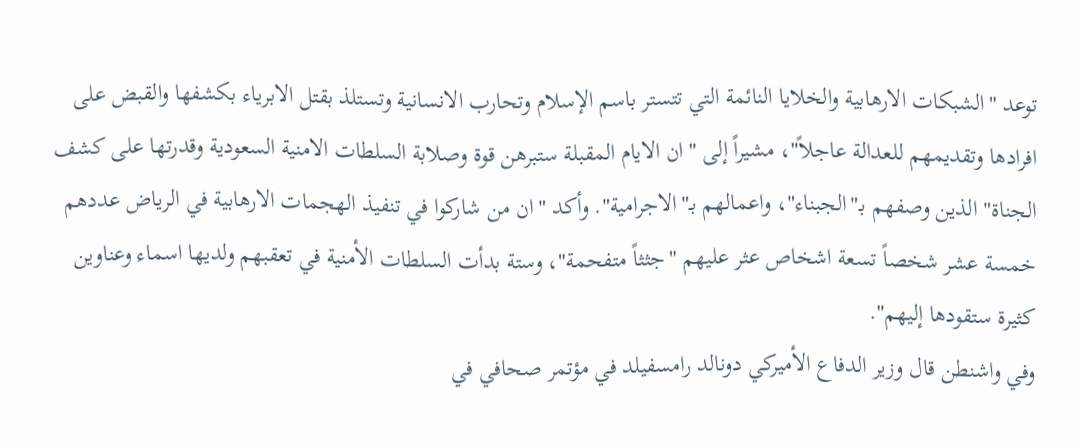توعد "الشبكات الارهابية والخلايا النائمة التي تتستر باسم الإسلام وتحارب الانسانية وتستلذ بقتل الابرياء بكشفها والقبض على افرادها وتقديمهم للعدالة عاجلاً"، مشيراً إلى "ان الايام المقبلة ستبرهن قوة وصلابة السلطات الامنية السعودية وقدرتها على كشف الجناة" الذين وصفهم بـ"الجبناء"، واعمالهم بـ"الاجرامية". وأكد "ان من شاركوا في تنفيذ الهجمات الارهابية في الرياض عددهم خمسة عشر شخصاً تسعة اشخاص عثر عليهم "جثثاً متفحمة"، وستة بدأت السلطات الأمنية في تعقبهم ولديها اسماء وعناوين كثيرة ستقودها إليهم".
وفي واشنطن قال وزير الدفاع الأميركي دونالد رامسفيلد في مؤتمر صحافي في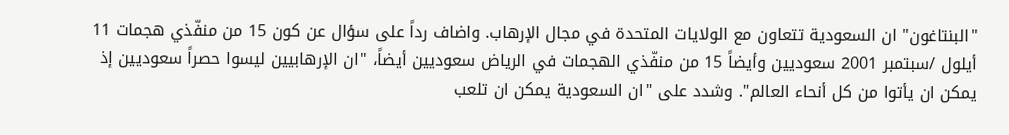"البنتاغون" ان السعودية تتعاون مع الولايات المتحدة في مجال الإرهاب. واضاف رداً على سؤال عن كون 15 من منفّذي هجمات 11 أيلول /سبتمبر 2001 سعوديين وأيضاً 15 من منفّذي الهجمات في الرياض سعوديين أيضاً، "ان الإرهابيين ليسوا حصراً سعوديين إذ يمكن ان يأتوا من كل أنحاء العالم". وشدد على "ان السعودية يمكن ان تلعب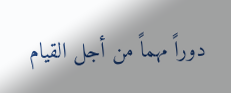دوراً مهماً من أجل القيام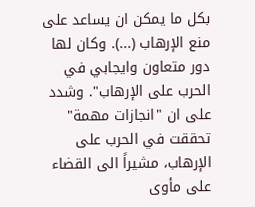بكل ما يمكن ان يساعد على منع الإرهاب (...). وكان لها دور متعاون وايجابي في الحرب على الإرهاب". وشدد على ان "انجازات مهمة" تحققت في الحرب على الإرهاب، مشيراً الى القضاء على مأوى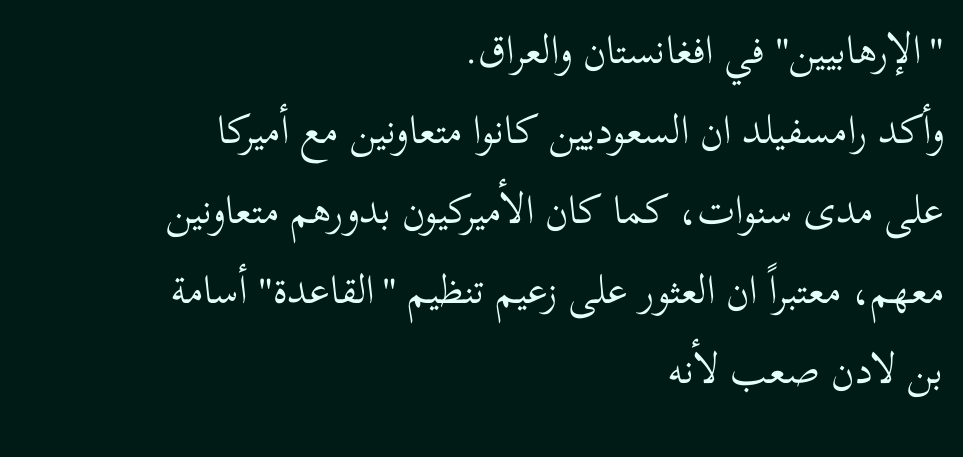"الإرهابيين" في افغانستان والعراق.
وأكد رامسفيلد ان السعوديين كانوا متعاونين مع أميركا على مدى سنوات، كما كان الأميركيون بدورهم متعاونين معهم، معتبراً ان العثور على زعيم تنظيم "القاعدة" أسامة بن لادن صعب لأنه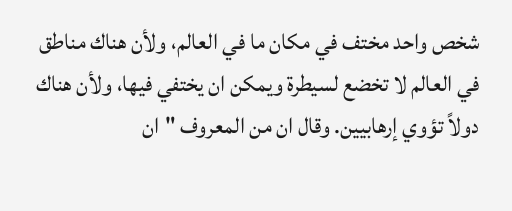شخص واحد مختف في مكان ما في العالم، ولأن هناك مناطق في العالم لا تخضع لسيطرة ويمكن ان يختفي فيها، ولأن هناك دولاً تؤوي إرهابيين. وقال ان من المعروف "ان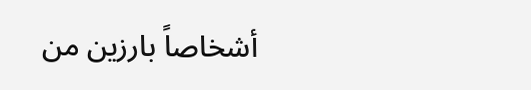أشخاصاً بارزين من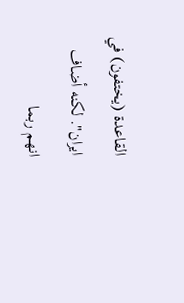القاعدة (يختفون) في ايران". لكنه أضاف انهم ربما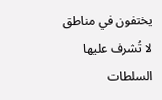يختفون في مناطق لا تُشرف عليها السلطات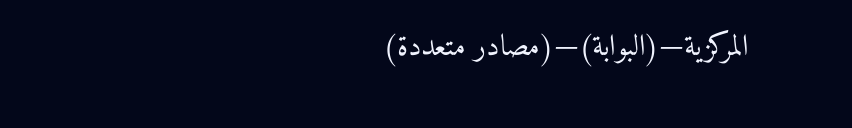المركزية—(البوابة)—(مصادر متعددة)